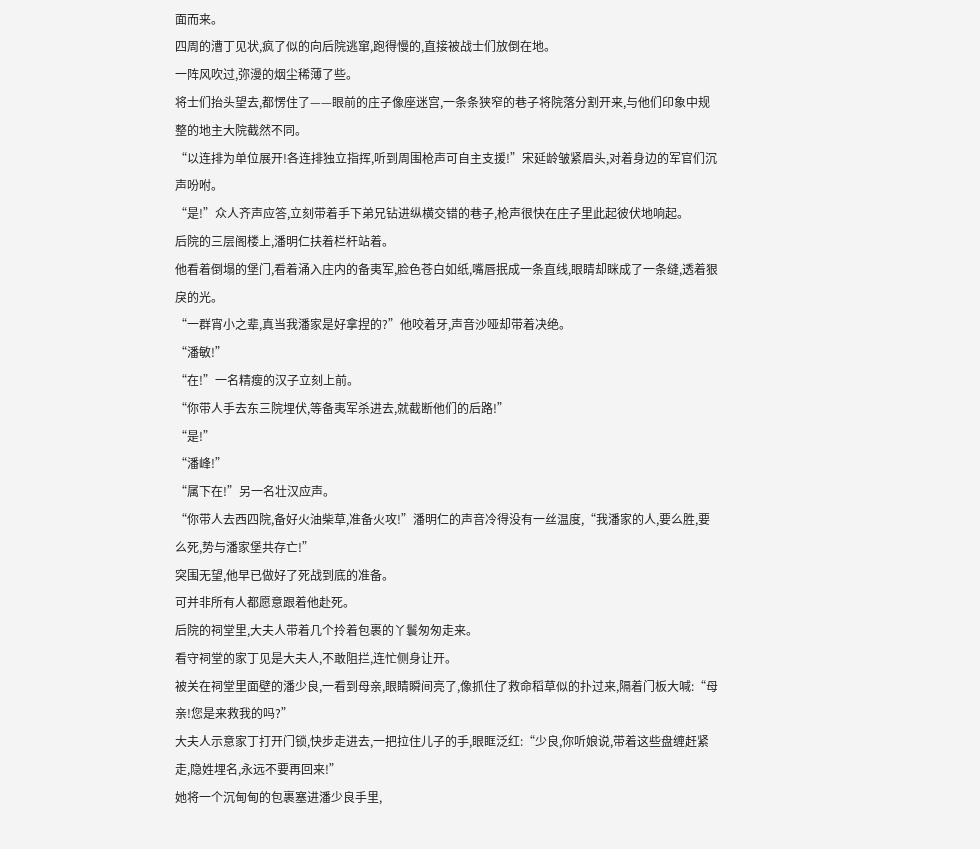面而来。
四周的漕丁见状,疯了似的向后院逃窜,跑得慢的,直接被战士们放倒在地。
一阵风吹过,弥漫的烟尘稀薄了些。
将士们抬头望去,都愣住了——眼前的庄子像座迷宫,一条条狭窄的巷子将院落分割开来,与他们印象中规整的地主大院截然不同。
“以连排为单位展开!各连排独立指挥,听到周围枪声可自主支援!”宋延龄皱紧眉头,对着身边的军官们沉声吩咐。
“是!”众人齐声应答,立刻带着手下弟兄钻进纵横交错的巷子,枪声很快在庄子里此起彼伏地响起。
后院的三层阁楼上,潘明仁扶着栏杆站着。
他看着倒塌的堡门,看着涌入庄内的备夷军,脸色苍白如纸,嘴唇抿成一条直线,眼睛却眯成了一条缝,透着狠戾的光。
“一群宵小之辈,真当我潘家是好拿捏的?”他咬着牙,声音沙哑却带着决绝。
“潘敏!”
“在!”一名精瘦的汉子立刻上前。
“你带人手去东三院埋伏,等备夷军杀进去,就截断他们的后路!”
“是!”
“潘峰!”
“属下在!”另一名壮汉应声。
“你带人去西四院,备好火油柴草,准备火攻!”潘明仁的声音冷得没有一丝温度,“我潘家的人,要么胜,要么死,势与潘家堡共存亡!”
突围无望,他早已做好了死战到底的准备。
可并非所有人都愿意跟着他赴死。
后院的祠堂里,大夫人带着几个拎着包裹的丫鬟匆匆走来。
看守祠堂的家丁见是大夫人,不敢阻拦,连忙侧身让开。
被关在祠堂里面壁的潘少良,一看到母亲,眼睛瞬间亮了,像抓住了救命稻草似的扑过来,隔着门板大喊:“母亲!您是来救我的吗?”
大夫人示意家丁打开门锁,快步走进去,一把拉住儿子的手,眼眶泛红:“少良,你听娘说,带着这些盘缠赶紧走,隐姓埋名,永远不要再回来!”
她将一个沉甸甸的包裹塞进潘少良手里,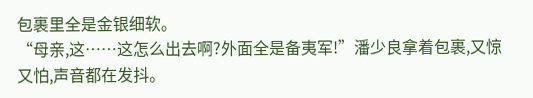包裹里全是金银细软。
“母亲,这……这怎么出去啊?外面全是备夷军!”潘少良拿着包裹,又惊又怕,声音都在发抖。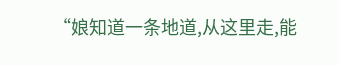“娘知道一条地道,从这里走,能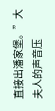直接出潘家堡。”大夫人的声音压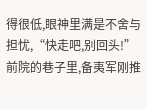得很低,眼神里满是不舍与担忧,“快走吧,别回头!”
前院的巷子里,备夷军刚推